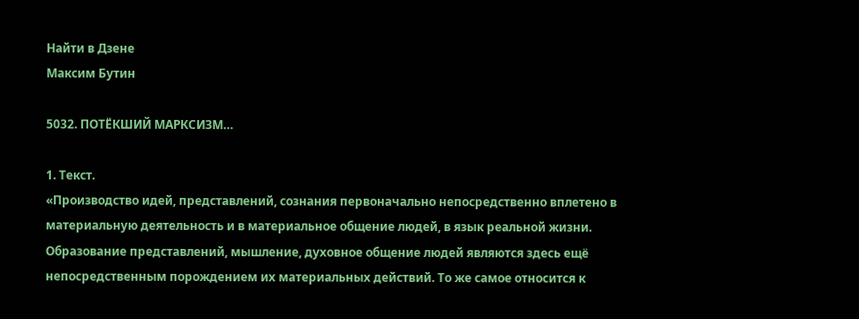Найти в Дзене
Максим Бутин

5032. ПОТЁКШИЙ МАРКСИЗМ…

1. Текст.
«Производство идей, представлений, сознания первоначально непосредственно вплетено в материальную деятельность и в материальное общение людей, в язык реальной жизни. Образование представлений, мышление, духовное общение людей являются здесь ещё непосредственным порождением их материальных действий. То же самое относится к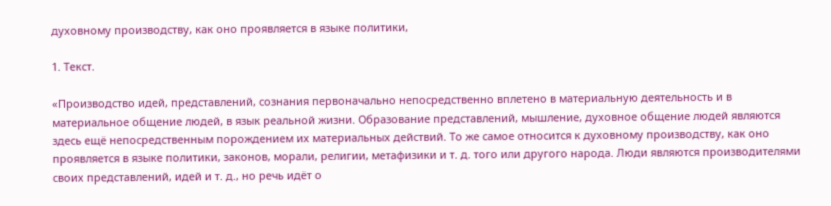духовному производству, как оно проявляется в языке политики,

1. Текст.

«Производство идей, представлений, сознания первоначально непосредственно вплетено в материальную деятельность и в материальное общение людей, в язык реальной жизни. Образование представлений, мышление, духовное общение людей являются здесь ещё непосредственным порождением их материальных действий. То же самое относится к духовному производству, как оно проявляется в языке политики, законов, морали, религии, метафизики и т. д. того или другого народа. Люди являются производителями своих представлений, идей и т. д., но речь идёт о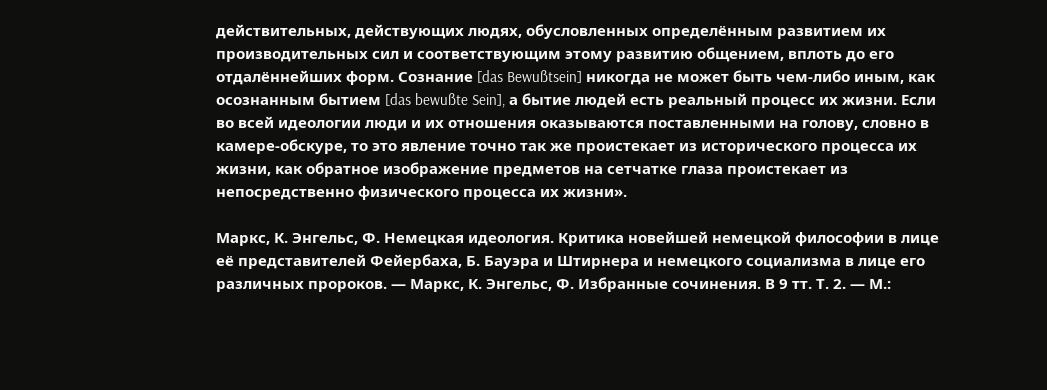действительных, действующих людях, обусловленных определённым развитием их производительных сил и соответствующим этому развитию общением, вплоть до его отдалённейших форм. Сознание [das Bewußtsein] никогда не может быть чем-либо иным, как осознанным бытием [das bewußte Sein], а бытие людей есть реальный процесс их жизни. Если во всей идеологии люди и их отношения оказываются поставленными на голову, словно в камере-обскуре, то это явление точно так же проистекает из исторического процесса их жизни, как обратное изображение предметов на сетчатке глаза проистекает из непосредственно физического процесса их жизни».

Маркс, К. Энгельс, Ф. Немецкая идеология. Критика новейшей немецкой философии в лице её представителей Фейербаха, Б. Бауэра и Штирнера и немецкого социализма в лице его различных пророков. — Маркс, К. Энгельс, Ф. Избранные сочинения. В 9 тт. Т. 2. — М.: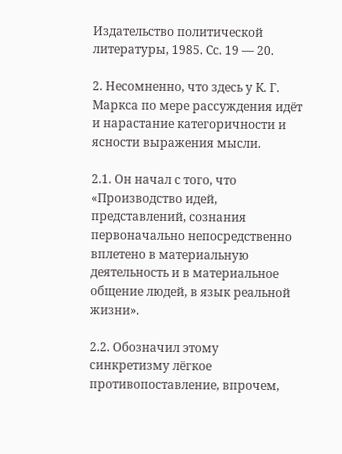Издательство политической литературы, 1985. Сс. 19 — 20.

2. Несомненно, что здесь у К. Г. Маркса по мере рассуждения идёт и нарастание категоричности и ясности выражения мысли.

2.1. Он начал с того, что «Производство идей, представлений, сознания первоначально непосредственно вплетено в материальную деятельность и в материальное общение людей, в язык реальной жизни».

2.2. Обозначил этому синкретизму лёгкое противопоставление, впрочем,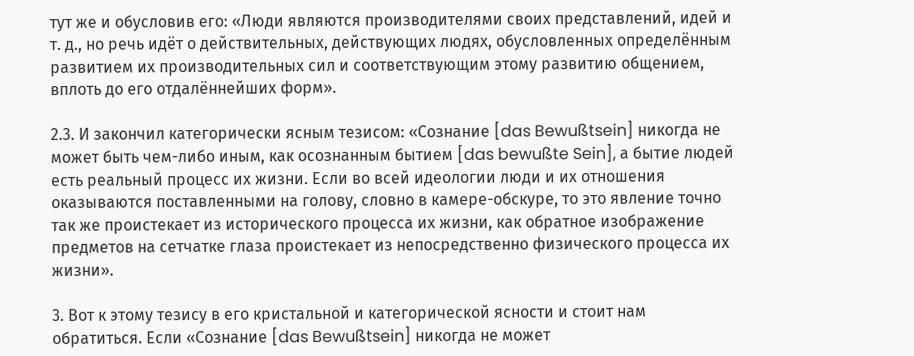тут же и обусловив его: «Люди являются производителями своих представлений, идей и т. д., но речь идёт о действительных, действующих людях, обусловленных определённым развитием их производительных сил и соответствующим этому развитию общением, вплоть до его отдалённейших форм».

2.3. И закончил категорически ясным тезисом: «Сознание [das Bewußtsein] никогда не может быть чем-либо иным, как осознанным бытием [das bewußte Sein], а бытие людей есть реальный процесс их жизни. Если во всей идеологии люди и их отношения оказываются поставленными на голову, словно в камере-обскуре, то это явление точно так же проистекает из исторического процесса их жизни, как обратное изображение предметов на сетчатке глаза проистекает из непосредственно физического процесса их жизни».

3. Вот к этому тезису в его кристальной и категорической ясности и стоит нам обратиться. Если «Сознание [das Bewußtsein] никогда не может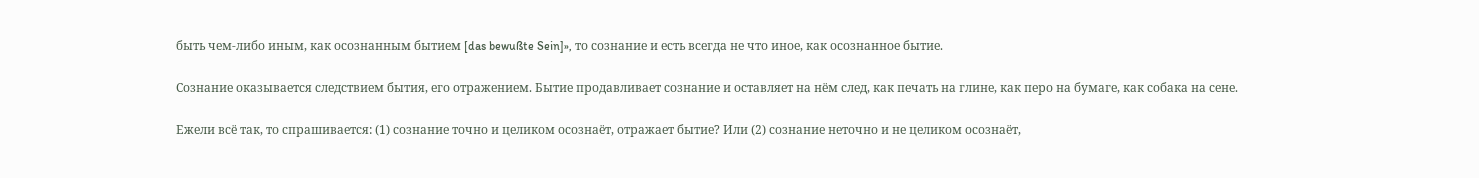быть чем-либо иным, как осознанным бытием [das bewußte Sein]», то сознание и есть всегда не что иное, как осознанное бытие.

Сознание оказывается следствием бытия, его отражением. Бытие продавливает сознание и оставляет на нём след, как печать на глине, как перо на бумаге, как собака на сене.

Ежели всё так, то спрашивается: (1) сознание точно и целиком осознаёт, отражает бытие? Или (2) сознание неточно и не целиком осознаёт,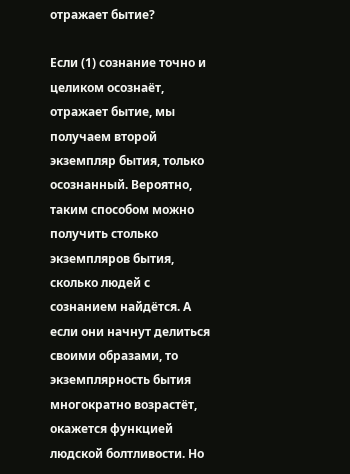отражает бытие?

Если (1) сознание точно и целиком осознаёт, отражает бытие, мы получаем второй экземпляр бытия, только осознанный. Вероятно, таким способом можно получить столько экземпляров бытия, сколько людей с сознанием найдётся. А если они начнут делиться своими образами, то экземплярность бытия многократно возрастёт, окажется функцией людской болтливости. Но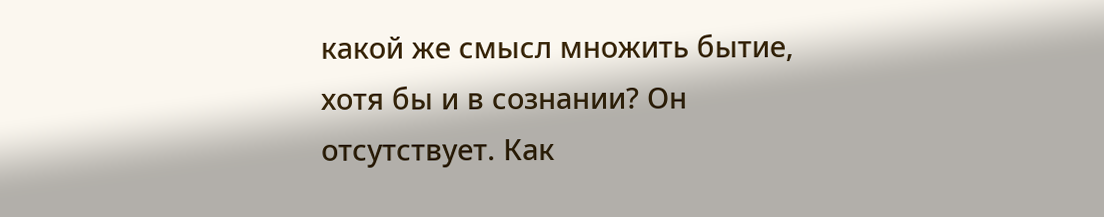какой же смысл множить бытие, хотя бы и в сознании? Он отсутствует. Как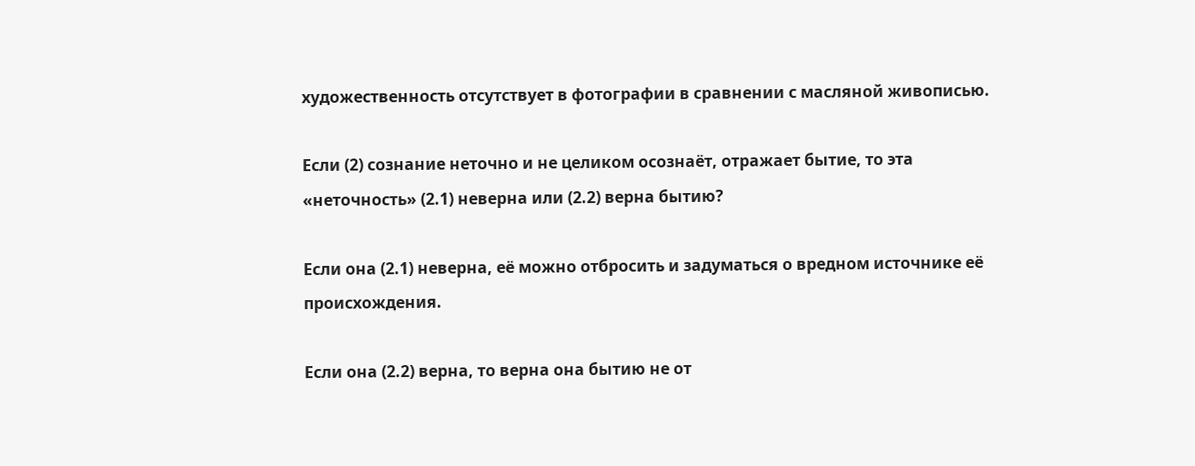художественность отсутствует в фотографии в сравнении с масляной живописью.

Если (2) сознание неточно и не целиком осознаёт, отражает бытие, то эта «неточность» (2.1) неверна или (2.2) верна бытию?

Если она (2.1) неверна, её можно отбросить и задуматься о вредном источнике её происхождения.

Если она (2.2) верна, то верна она бытию не от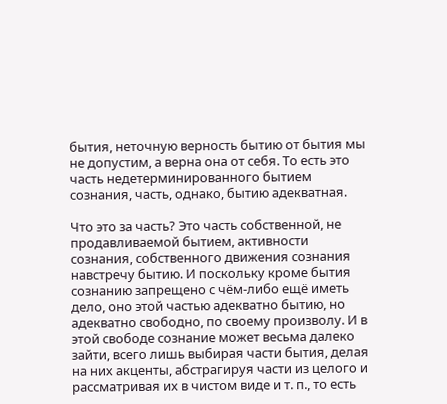бытия, неточную верность бытию от бытия мы не допустим, а верна она от себя. То есть это часть недетерминированного бытием сознания, часть, однако, бытию адекватная.

Что это за часть? Это часть собственной, не продавливаемой бытием, активности сознания, собственного движения сознания навстречу бытию. И поскольку кроме бытия сознанию запрещено с чём-либо ещё иметь дело, оно этой частью адекватно бытию, но адекватно свободно, по своему произволу. И в этой свободе сознание может весьма далеко зайти, всего лишь выбирая части бытия, делая на них акценты, абстрагируя части из целого и рассматривая их в чистом виде и т. п., то есть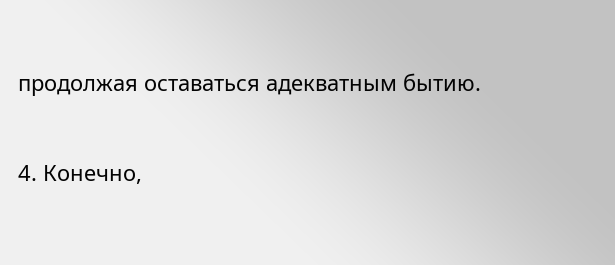продолжая оставаться адекватным бытию.

4. Конечно,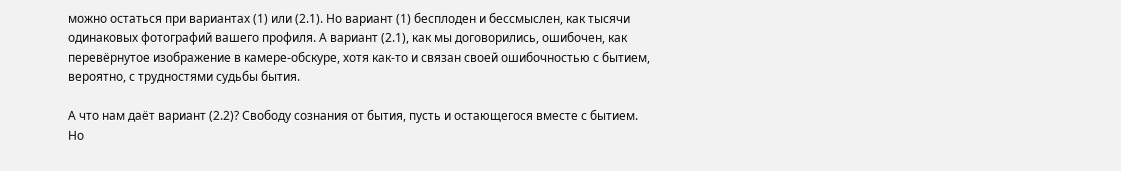можно остаться при вариантах (1) или (2.1). Но вариант (1) бесплоден и бессмыслен, как тысячи одинаковых фотографий вашего профиля. А вариант (2.1), как мы договорились, ошибочен, как перевёрнутое изображение в камере-обскуре, хотя как-то и связан своей ошибочностью с бытием, вероятно, с трудностями судьбы бытия.

А что нам даёт вариант (2.2)? Свободу сознания от бытия, пусть и остающегося вместе с бытием. Но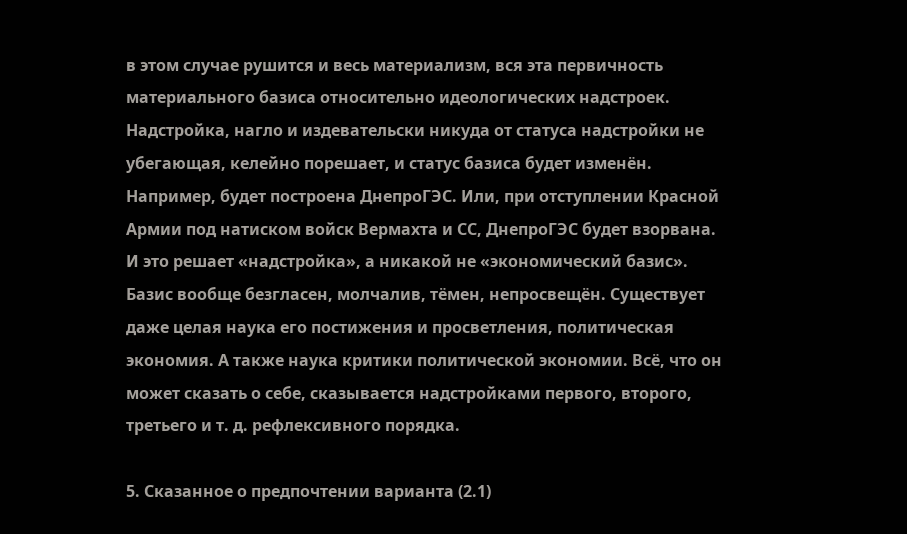в этом случае рушится и весь материализм, вся эта первичность материального базиса относительно идеологических надстроек. Надстройка, нагло и издевательски никуда от статуса надстройки не убегающая, келейно порешает, и статус базиса будет изменён. Например, будет построена ДнепроГЭС. Или, при отступлении Красной Армии под натиском войск Вермахта и СС, ДнепроГЭС будет взорвана. И это решает «надстройка», а никакой не «экономический базис». Базис вообще безгласен, молчалив, тёмен, непросвещён. Существует даже целая наука его постижения и просветления, политическая экономия. А также наука критики политической экономии. Всё, что он может сказать о себе, сказывается надстройками первого, второго, третьего и т. д. рефлексивного порядка.

5. Сказанное о предпочтении варианта (2.1)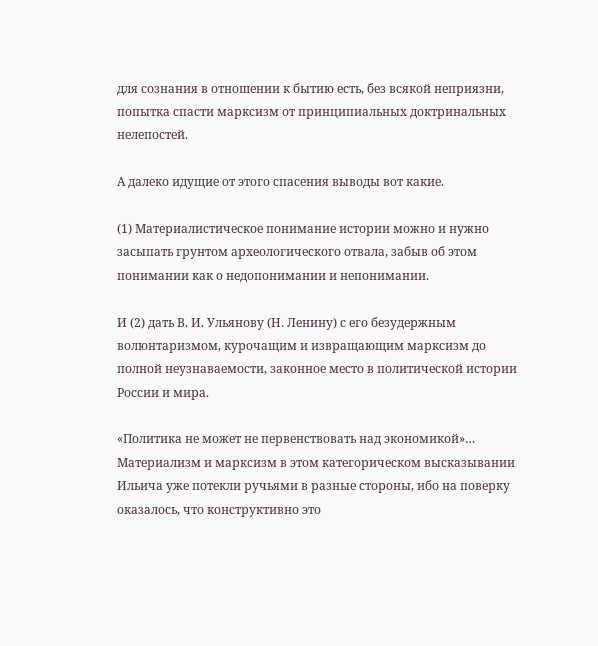для сознания в отношении к бытию есть, без всякой неприязни, попытка спасти марксизм от принципиальных доктринальных нелепостей.

А далеко идущие от этого спасения выводы вот какие.

(1) Материалистическое понимание истории можно и нужно засыпать грунтом археологического отвала, забыв об этом понимании как о недопонимании и непонимании.

И (2) дать В. И. Ульянову (Н. Ленину) с его безудержным волюнтаризмом, курочащим и извращающим марксизм до полной неузнаваемости, законное место в политической истории России и мира.

«Политика не может не первенствовать над экономикой»… Материализм и марксизм в этом категорическом высказывании Ильича уже потекли ручьями в разные стороны, ибо на поверку оказалось, что конструктивно это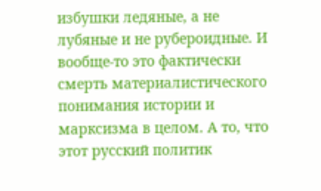избушки ледяные, а не лубяные и не рубероидные. И вообще-то это фактически смерть материалистического понимания истории и марксизма в целом. А то, что этот русский политик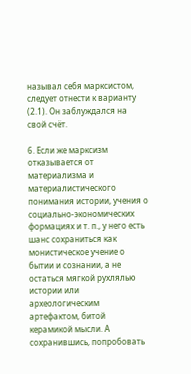называл себя марксистом, следует отнести к варианту (2.1). Он заблуждался на свой счёт.

6. Если же марксизм отказывается от материализма и материалистического понимания истории, учения о социально-экономических формациях и т. п., у него есть шанс сохраниться как монистическое учение о бытии и сознании, а не остаться мягкой рухлялью истории или археологическим артефактом, битой керамикой мысли. А сохранившись, попробовать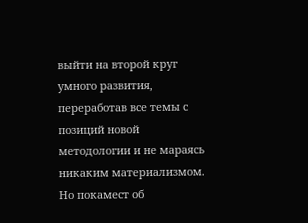выйти на второй круг умного развития, переработав все темы с позиций новой методологии и не мараясь никаким материализмом. Но покамест об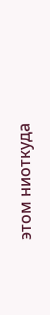этом ниоткуда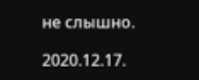не слышно.

2020.12.17.